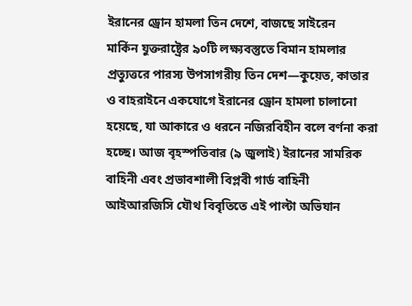ইরানের ড্রোন হামলা তিন দেশে, বাজছে সাইরেন
মার্কিন যুক্তরাষ্ট্রের ৯০টি লক্ষ্যবস্তুতে বিমান হামলার প্রত্যুত্তরে পারস্য উপসাগরীয় তিন দেশ—কুয়েত, কাতার ও বাহরাইনে একযোগে ইরানের ড্রোন হামলা চালানো হয়েছে, যা আকারে ও ধরনে নজিরবিহীন বলে বর্ণনা করা হচ্ছে। আজ বৃহস্পতিবার (৯ জুলাই) ইরানের সামরিক বাহিনী এবং প্রভাবশালী বিপ্লবী গার্ড বাহিনী আইআরজিসি যৌথ বিবৃতিতে এই পাল্টা অভিযান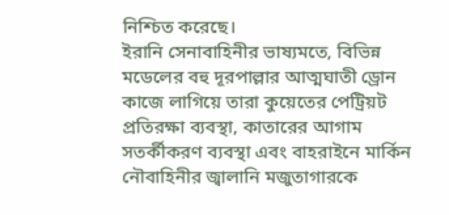নিশ্চিত করেছে।
ইরানি সেনাবাহিনীর ভাষ্যমতে, বিভিন্ন মডেলের বহু দূরপাল্লার আত্মঘাতী ড্রোন কাজে লাগিয়ে তারা কুয়েতের পেট্রিয়ট প্রতিরক্ষা ব্যবস্থা, কাতারের আগাম সতর্কীকরণ ব্যবস্থা এবং বাহরাইনে মার্কিন নৌবাহিনীর জ্বালানি মজুতাগারকে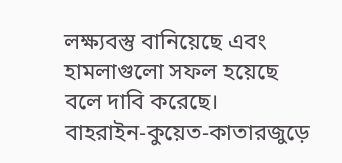লক্ষ্যবস্তু বানিয়েছে এবং হামলাগুলো সফল হয়েছে বলে দাবি করেছে।
বাহরাইন-কুয়েত-কাতারজুড়ে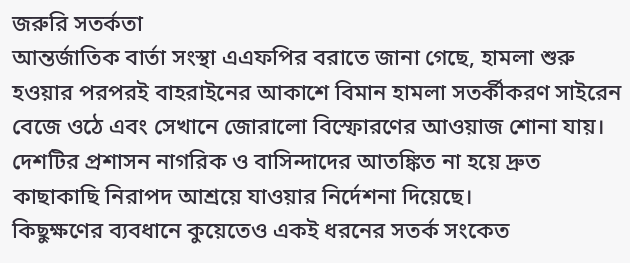জরুরি সতর্কতা
আন্তর্জাতিক বার্তা সংস্থা এএফপির বরাতে জানা গেছে, হামলা শুরু হওয়ার পরপরই বাহরাইনের আকাশে বিমান হামলা সতর্কীকরণ সাইরেন বেজে ওঠে এবং সেখানে জোরালো বিস্ফোরণের আওয়াজ শোনা যায়। দেশটির প্রশাসন নাগরিক ও বাসিন্দাদের আতঙ্কিত না হয়ে দ্রুত কাছাকাছি নিরাপদ আশ্রয়ে যাওয়ার নির্দেশনা দিয়েছে।
কিছুক্ষণের ব্যবধানে কুয়েতেও একই ধরনের সতর্ক সংকেত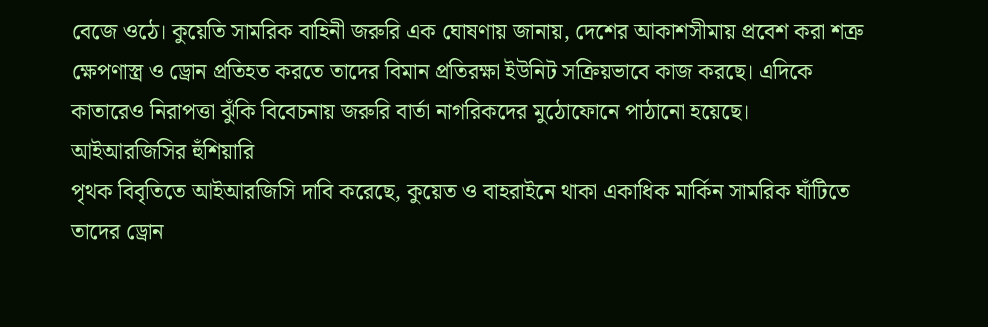বেজে ওঠে। কুয়েতি সামরিক বাহিনী জরুরি এক ঘোষণায় জানায়, দেশের আকাশসীমায় প্রবেশ করা শত্রু ক্ষেপণাস্ত্র ও ড্রোন প্রতিহত করতে তাদের বিমান প্রতিরক্ষা ইউনিট সক্রিয়ভাবে কাজ করছে। এদিকে কাতারেও নিরাপত্তা ঝুঁকি বিবেচনায় জরুরি বার্তা নাগরিকদের মুঠোফোনে পাঠানো হয়েছে।
আইআরজিসির হুঁশিয়ারি
পৃথক বিবৃতিতে আইআরজিসি দাবি করেছে, কুয়েত ও বাহরাইনে থাকা একাধিক মার্কিন সামরিক ঘাঁটিতে তাদের ড্রোন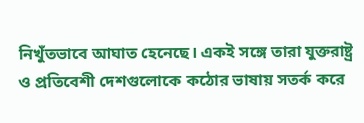নিখুঁতভাবে আঘাত হেনেছে। একই সঙ্গে তারা যুক্তরাষ্ট্র ও প্রতিবেশী দেশগুলোকে কঠোর ভাষায় সতর্ক করে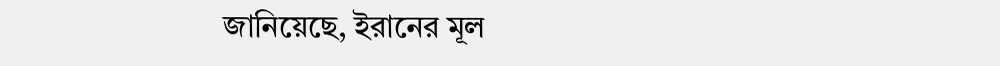জানিয়েছে, ইরানের মূল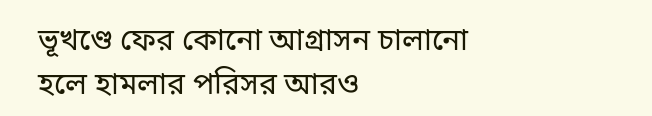ভূখণ্ডে ফের কোনো আগ্রাসন চালানো হলে হামলার পরিসর আরও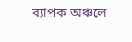ব্যাপক অঞ্চলে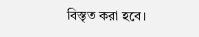বিস্তৃত করা হবে।